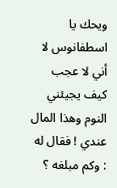ويحك يا اسطفانوس لا أني لا عجب كيف يجيئني النوم وهذا المال عندي ! فقال له : وكم مبلغه ؟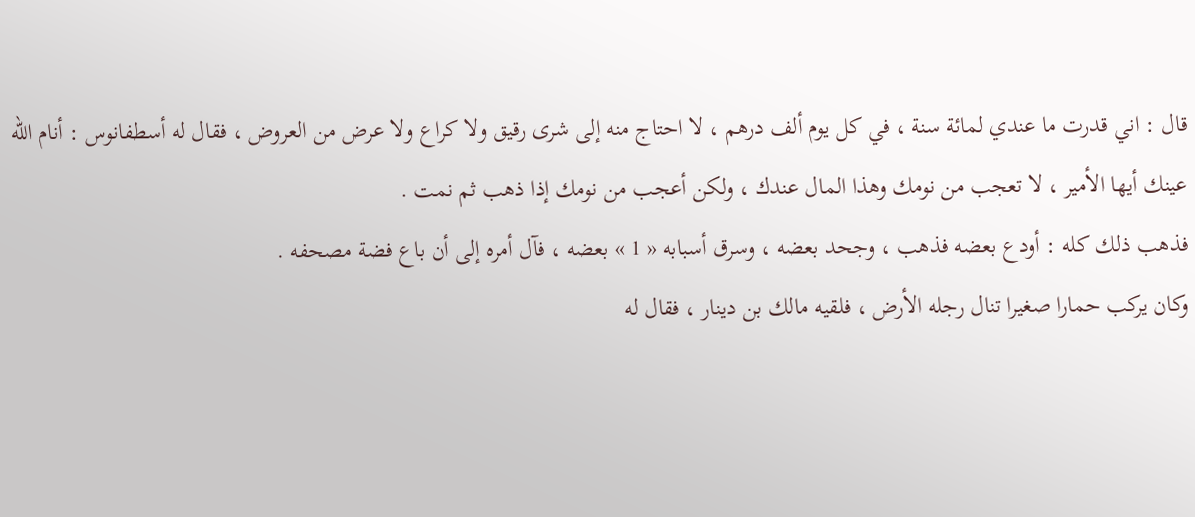قال : اني قدرت ما عندي لمائة سنة ، في كل يوم ألف درهم ، لا احتاج منه إلى شرى رقيق ولا كراع ولا عرض من العروض ، فقال له أسطفانوس : أنام اللّه عينك أيها الأمير ، لا تعجب من نومك وهذا المال عندك ، ولكن أعجب من نومك إذا ذهب ثم نمت .
فذهب ذلك كله : أودع بعضه فذهب ، وجحد بعضه ، وسرق أسبابه « 1 » بعضه ، فآل أمره إلى أن باع فضة مصحفه .
وكان يركب حمارا صغيرا تنال رجله الأرض ، فلقيه مالك بن دينار ، فقال له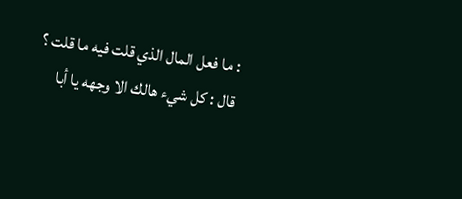: ما فعل المال الذي قلت فيه ما قلت ؟ قال : كل شيء هالك الا وجهه يا أبا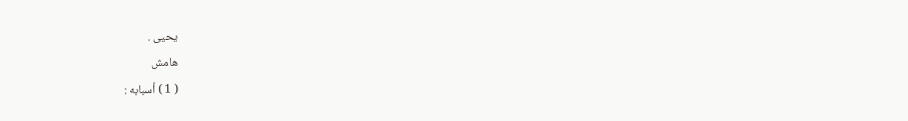يحيى .
هامش
( 1 ) أسبابه :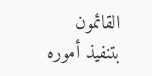القائمون بتنفيذ أموره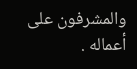والمشرفون على أعماله .